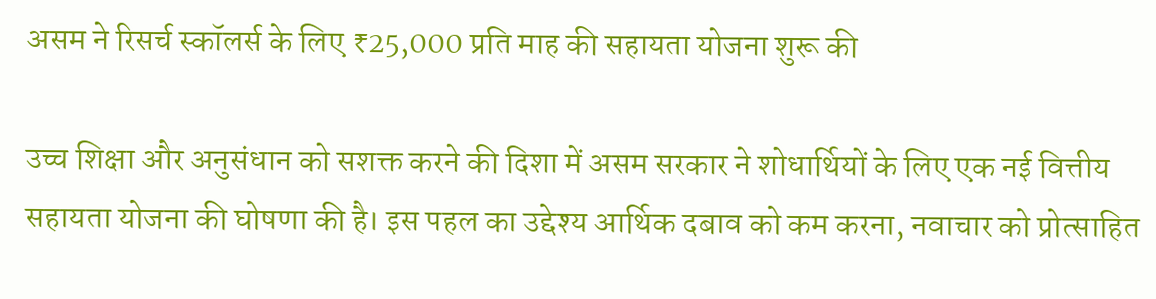असम ने रिसर्च स्कॉलर्स के लिए ₹25,000 प्रति माह की सहायता योजना शुरू की

उच्च शिक्षा और अनुसंधान को सशक्त करने की दिशा में असम सरकार ने शोधार्थियों के लिए एक नई वित्तीय सहायता योजना की घोषणा की है। इस पहल का उद्देश्य आर्थिक दबाव को कम करना, नवाचार को प्रोत्साहित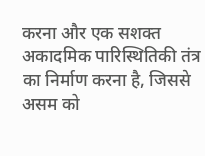करना और एक सशक्त अकादमिक पारिस्थितिकी तंत्र का निर्माण करना है, जिससे असम को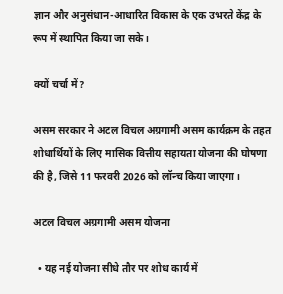ज्ञान और अनुसंधान-आधारित विकास के एक उभरते केंद्र के रूप में स्थापित किया जा सके।

क्यों चर्चा में?

असम सरकार ने अटल विचल अग्रगामी असम कार्यक्रम के तहत शोधार्थियों के लिए मासिक वित्तीय सहायता योजना की घोषणा की है, जिसे 11 फरवरी 2026 को लॉन्च किया जाएगा।

अटल विचल अग्रगामी असम योजना

  • यह नई योजना सीधे तौर पर शोध कार्य में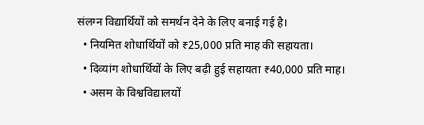संलग्न विद्यार्थियों को समर्थन देने के लिए बनाई गई है।
  • नियमित शोधार्थियों को ₹25,000 प्रति माह की सहायता।
  • दिव्यांग शोधार्थियों के लिए बढ़ी हुई सहायता ₹40,000 प्रति माह।
  • असम के विश्वविद्यालयों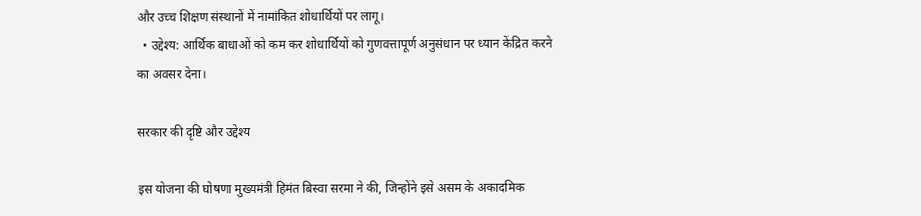और उच्च शिक्षण संस्थानों में नामांकित शोधार्थियों पर लागू।
  • उद्देश्य: आर्थिक बाधाओं को कम कर शोधार्थियों को गुणवत्तापूर्ण अनुसंधान पर ध्यान केंद्रित करने का अवसर देना।

सरकार की दृष्टि और उद्देश्य

इस योजना की घोषणा मुख्यमंत्री हिमंत बिस्वा सरमा ने की, जिन्होंने इसे असम के अकादमिक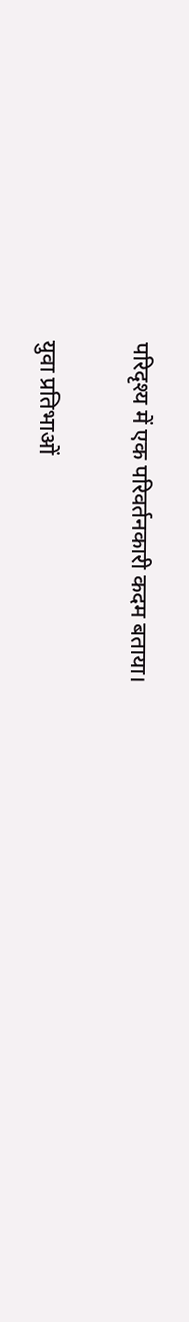परिदृश्य में एक परिवर्तनकारी कदम बताया।

युवा प्रतिभाओं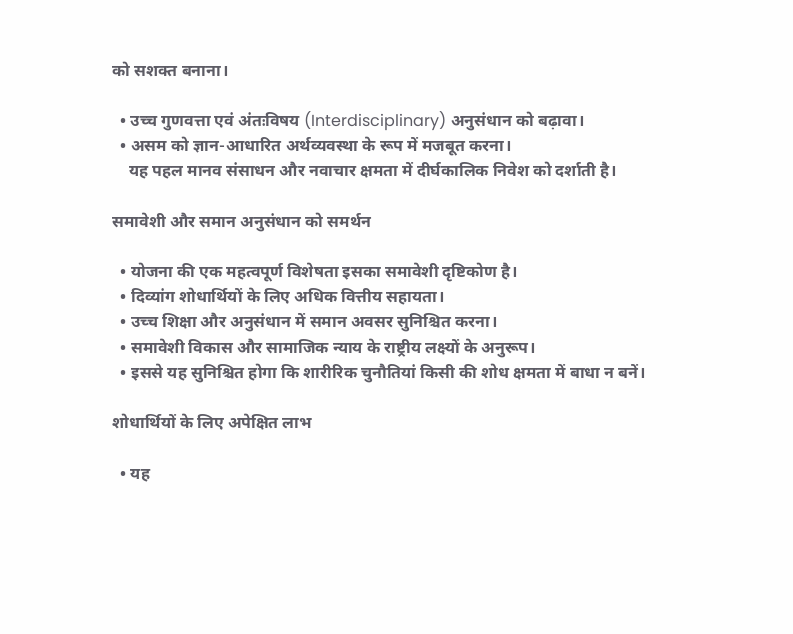को सशक्त बनाना।

  • उच्च गुणवत्ता एवं अंतःविषय (Interdisciplinary) अनुसंधान को बढ़ावा।
  • असम को ज्ञान-आधारित अर्थव्यवस्था के रूप में मजबूत करना।
    यह पहल मानव संसाधन और नवाचार क्षमता में दीर्घकालिक निवेश को दर्शाती है।

समावेशी और समान अनुसंधान को समर्थन

  • योजना की एक महत्वपूर्ण विशेषता इसका समावेशी दृष्टिकोण है।
  • दिव्यांग शोधार्थियों के लिए अधिक वित्तीय सहायता।
  • उच्च शिक्षा और अनुसंधान में समान अवसर सुनिश्चित करना।
  • समावेशी विकास और सामाजिक न्याय के राष्ट्रीय लक्ष्यों के अनुरूप।
  • इससे यह सुनिश्चित होगा कि शारीरिक चुनौतियां किसी की शोध क्षमता में बाधा न बनें।

शोधार्थियों के लिए अपेक्षित लाभ

  • यह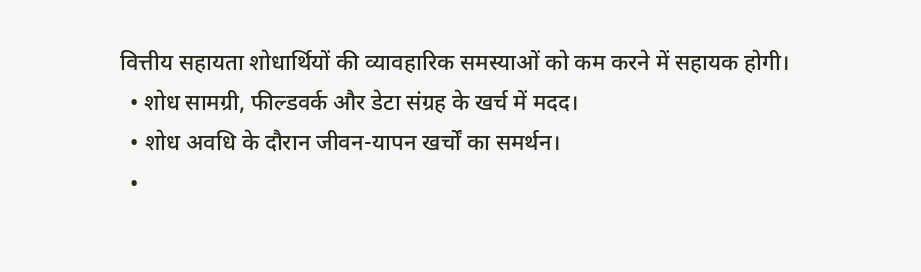वित्तीय सहायता शोधार्थियों की व्यावहारिक समस्याओं को कम करने में सहायक होगी।
  • शोध सामग्री, फील्डवर्क और डेटा संग्रह के खर्च में मदद।
  • शोध अवधि के दौरान जीवन-यापन खर्चों का समर्थन।
  •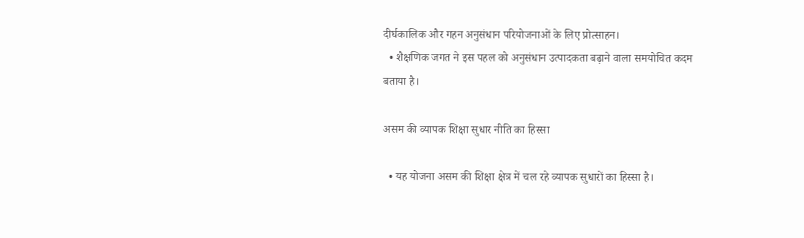दीर्घकालिक और गहन अनुसंधान परियोजनाओं के लिए प्रोत्साहन।
  • शैक्षणिक जगत ने इस पहल को अनुसंधान उत्पादकता बढ़ाने वाला समयोचित कदम बताया है।

असम की व्यापक शिक्षा सुधार नीति का हिस्सा

  • यह योजना असम की शिक्षा क्षेत्र में चल रहे व्यापक सुधारों का हिस्सा है।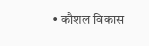• कौशल विकास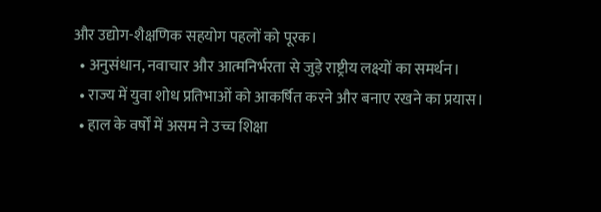और उद्योग-शैक्षणिक सहयोग पहलों को पूरक।
  • अनुसंधान, नवाचार और आत्मनिर्भरता से जुड़े राष्ट्रीय लक्ष्यों का समर्थन।
  • राज्य में युवा शोध प्रतिभाओं को आकर्षित करने और बनाए रखने का प्रयास।
  • हाल के वर्षों में असम ने उच्च शिक्षा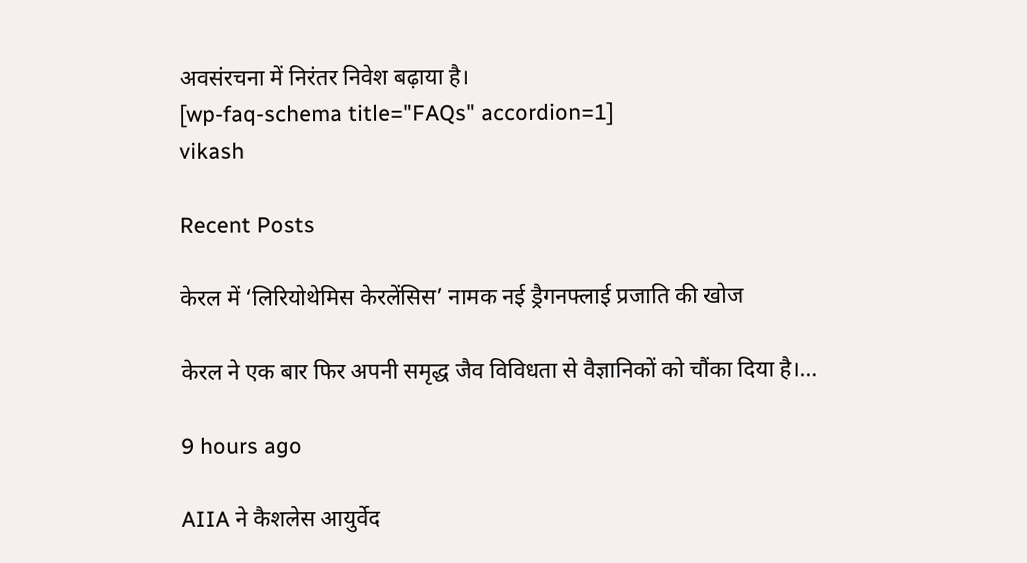अवसंरचना में निरंतर निवेश बढ़ाया है।
[wp-faq-schema title="FAQs" accordion=1]
vikash

Recent Posts

केरल में ‘लिरियोथेमिस केरलेंसिस’ नामक नई ड्रैगनफ्लाई प्रजाति की खोज

केरल ने एक बार फिर अपनी समृद्ध जैव विविधता से वैज्ञानिकों को चौंका दिया है।…

9 hours ago

AIIA ने कैशलेस आयुर्वेद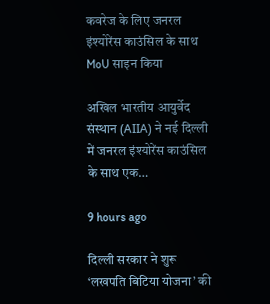कवरेज के लिए जनरल इंश्योरेंस काउंसिल के साथ MoU साइन किया

अखिल भारतीय आयुर्वेद संस्थान (AIIA) ने नई दिल्ली में जनरल इंश्योरेंस काउंसिल के साथ एक…

9 hours ago

दिल्ली सरकार ने शुरू ‘लखपति बिटिया योजना’ की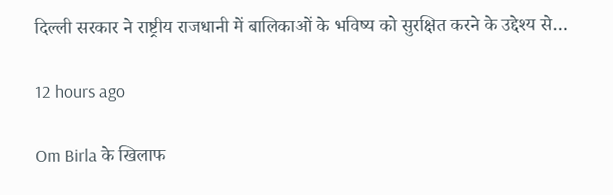दिल्ली सरकार ने राष्ट्रीय राजधानी में बालिकाओं के भविष्य को सुरक्षित करने के उद्देश्य से…

12 hours ago

Om Birla के खिलाफ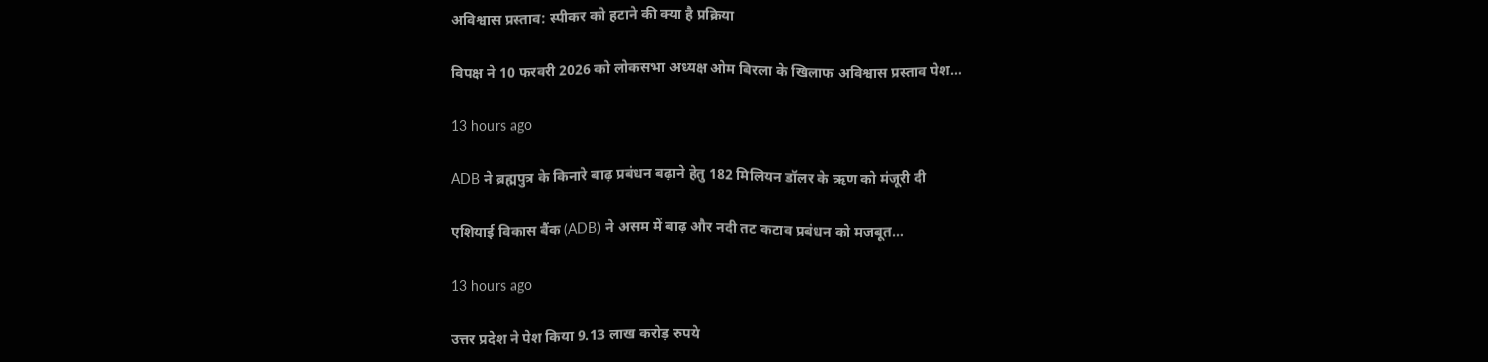अविश्वास प्रस्ताव: स्पीकर को हटाने की क्या है प्रक्रिया

विपक्ष ने 10 फरवरी 2026 को लोकसभा अध्यक्ष ओम बिरला के खिलाफ अविश्वास प्रस्ताव पेश…

13 hours ago

ADB ने ब्रह्मपुत्र के किनारे बाढ़ प्रबंधन बढ़ाने हेतु 182 मिलियन डॉलर के ऋण को मंजूरी दी

एशियाई विकास बैंक (ADB) ने असम में बाढ़ और नदी तट कटाव प्रबंधन को मजबूत…

13 hours ago

उत्तर प्रदेश ने पेश किया 9.13 लाख करोड़ रुपये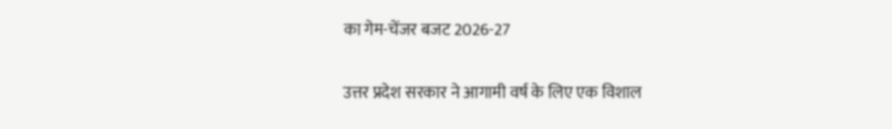का गेम-चेंजर बजट 2026-27

उत्तर प्रदेश सरकार ने आगामी वर्ष के लिए एक विशाल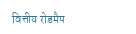वित्तीय रोडमैप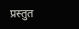प्रस्तुत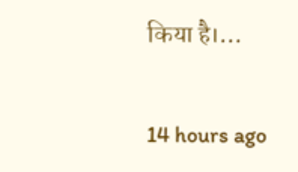किया है।…

14 hours ago